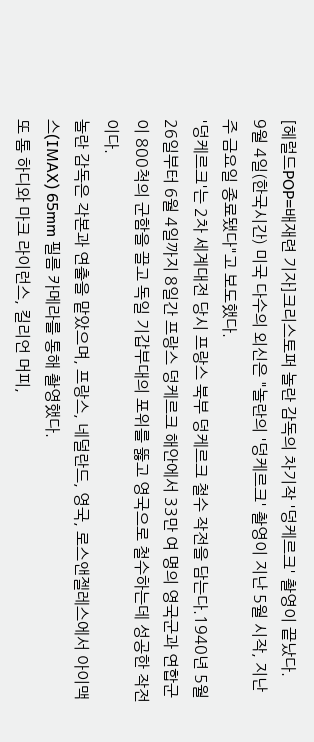[헤럴드POP=배재련 기자]크리스토퍼 놀란 감독의 차기작 '덩케르크' 촬영이 끝났다.
9월 4일(한국시간) 미국 다수의 외신은 "놀란의 '덩케르크' 촬영이 지난 5월 시작, 지난주 금요일 종료됐다"고 보도했다.
'덩케르크'는 2차 세계대전 당시 프랑스 북부 덩케르크 철수 작전을 담는다.1940년 5월 26일부터 6월 4일까지 8일간 프랑스 덩케르크 해안에서 33만 여 명의 영국군과 연합군이 800척의 군함을 끌고 독일 기갑부대의 포위를 뚫고 영국으로 철수하는데 성공한 작전이다.
놀란 감독은 각본과 연출을 맡았으며, 프랑스, 네덜란드, 영국, 로스앤젤레스에서 아이맥스(IMAX) 65mm 필름 카메라를 통해 촬영했다.
또 톰 하디와 마크 라이런스, 킬리언 머피,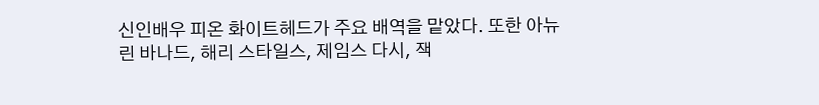신인배우 피온 화이트헤드가 주요 배역을 맡았다. 또한 아뉴린 바나드, 해리 스타일스, 제임스 다시, 잭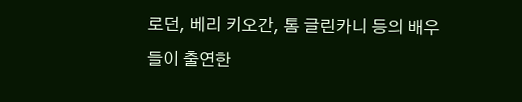로던, 베리 키오간, 톰 글린카니 등의 배우들이 출연한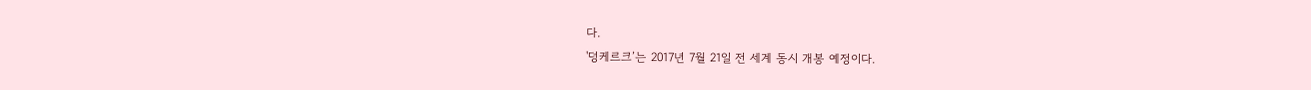다.
'덩케르크’는 2017년 7월 21일 전 세계 동시 개봉 예정이다.